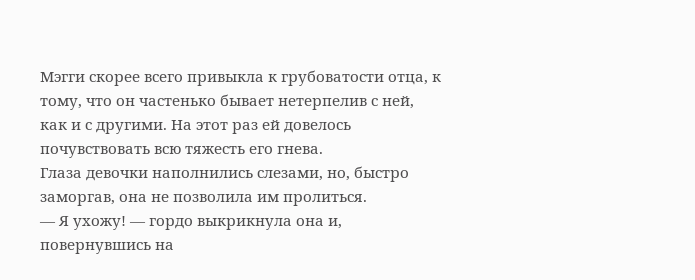Мэгги скорее всего привыкла к грубоватости отца, к тому, что он частенько бывает нетерпелив с ней, как и с другими. На этот раз ей довелось почувствовать всю тяжесть его гнева.
Глаза девочки наполнились слезами, но, быстро заморгав, она не позволила им пролиться.
— Я ухожу! — гордо выкрикнула она и, повернувшись на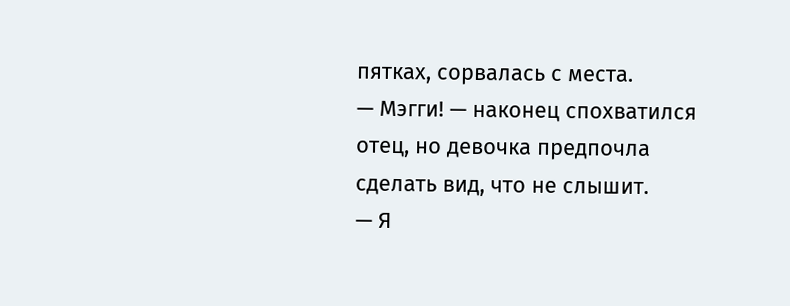пятках, сорвалась с места.
— Мэгги! — наконец спохватился отец, но девочка предпочла сделать вид, что не слышит.
— Я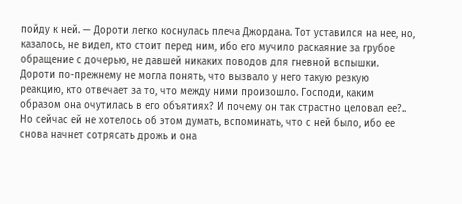пойду к ней. — Дороти легко коснулась плеча Джордана. Тот уставился на нее, но, казалось, не видел, кто стоит перед ним, ибо его мучило раскаяние за грубое обращение с дочерью, не давшей никаких поводов для гневной вспышки.
Дороти по-прежнему не могла понять, что вызвало у него такую резкую реакцию, кто отвечает за то, что между ними произошло. Господи, каким образом она очутилась в его объятиях? И почему он так страстно целовал ее?..
Но сейчас ей не хотелось об этом думать, вспоминать, что с ней было, ибо ее снова начнет сотрясать дрожь и она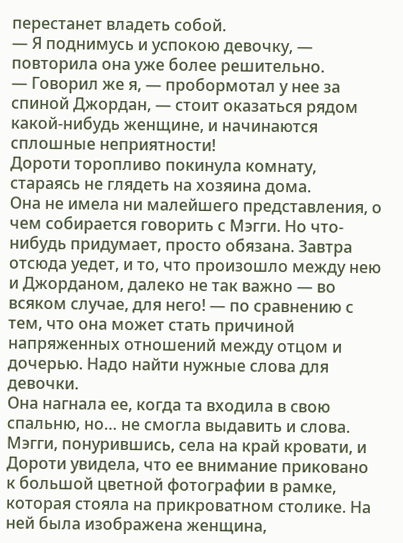перестанет владеть собой.
— Я поднимусь и успокою девочку, — повторила она уже более решительно.
— Говорил же я, — пробормотал у нее за спиной Джордан, — стоит оказаться рядом какой-нибудь женщине, и начинаются сплошные неприятности!
Дороти торопливо покинула комнату, стараясь не глядеть на хозяина дома.
Она не имела ни малейшего представления, о чем собирается говорить с Мэгги. Но что-нибудь придумает, просто обязана. Завтра отсюда уедет, и то, что произошло между нею и Джорданом, далеко не так важно — во всяком случае, для него! — по сравнению с тем, что она может стать причиной напряженных отношений между отцом и дочерью. Надо найти нужные слова для девочки.
Она нагнала ее, когда та входила в свою спальню, но… не смогла выдавить и слова.
Мэгги, понурившись, села на край кровати, и Дороти увидела, что ее внимание приковано к большой цветной фотографии в рамке, которая стояла на прикроватном столике. На ней была изображена женщина,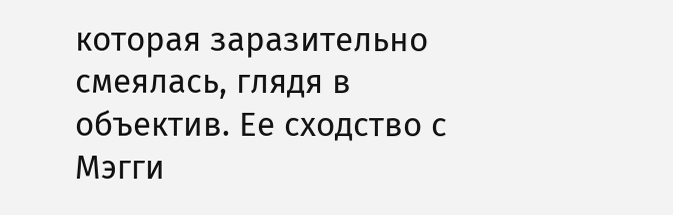которая заразительно смеялась, глядя в объектив. Ее сходство с Мэгги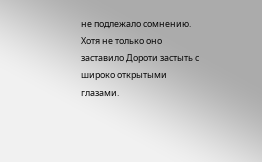не подлежало сомнению. Хотя не только оно заставило Дороти застыть с широко открытыми глазами.